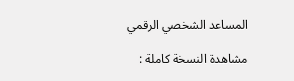المساعد الشخصي الرقمي

مشاهدة النسخة كاملة :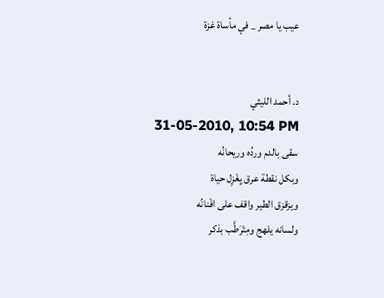عيب يا مصر _ في مأساة غزة


د. أحمد الليثي
31-05-2010, 10:54 PM
سقى بالدم وردُه وريحانُه
وبكل نقطة عرق يِغْزِل حياة
ويزقزق الطير واقف على افْنانُه
ولسانه يلهج ومِتْرَطَّب بذكر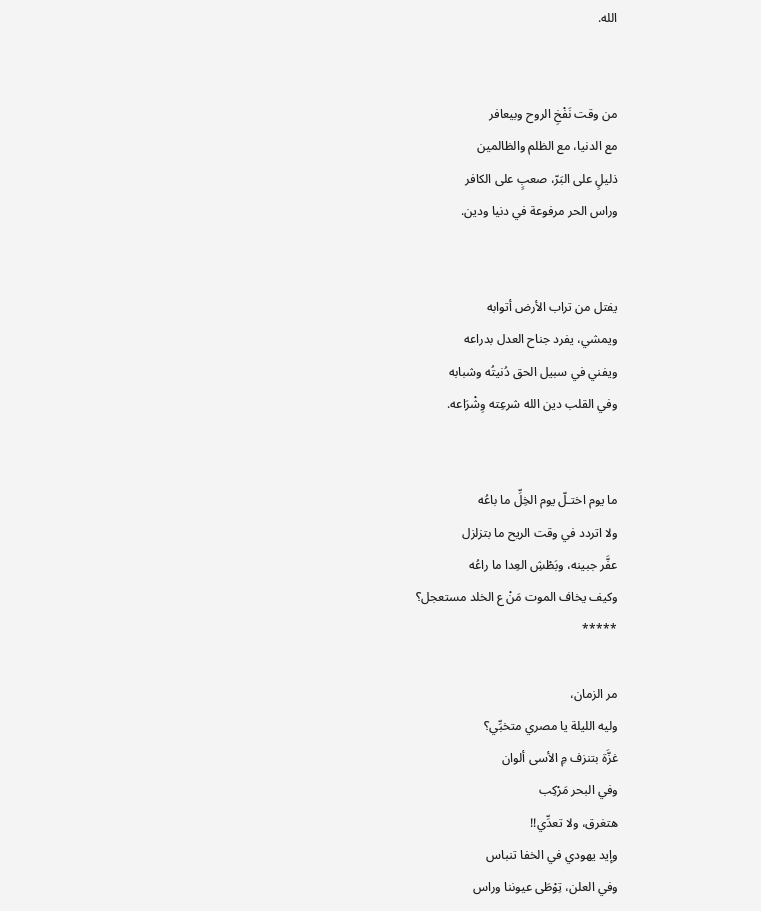الله.


من وقت نَفْخِ الروح وبيعافر
مع الدنيا، مع الظلم والظالمين
ذليلٍ على البَرّ، صعبٍ على الكافر
وراس الحر مرفوعة في دنيا ودين.


يفتل من تراب الأرض أتوابه
ويمشي، يفرد جناح العدل بدراعه
ويفني في سبيل الحق دُنيتُه وشبابه
وفي القلب دين الله شرعِته وِشْرَاعه.


ما يوم اختـلّ يوم الخِلِّ ما باعُه
ولا اتردد في وقت الريح ما بتزلزل
عفَّر جبينه، وبَطْشِ العِدا ما راعُه
وكيف يخاف الموت مَنْ ع الخلد مستعجل؟
*****

مر الزمان،
وليه الليلة يا مصري متخبِّي؟
غزَّة بتنزف مِ الأسى ألوان
وفي البحر مَرْكِب
هتغرق، ولا تعدِّي!!
وإيد يهودي في الخفا تنباس
وفي العلن، تِوْطَى عيوننا وراس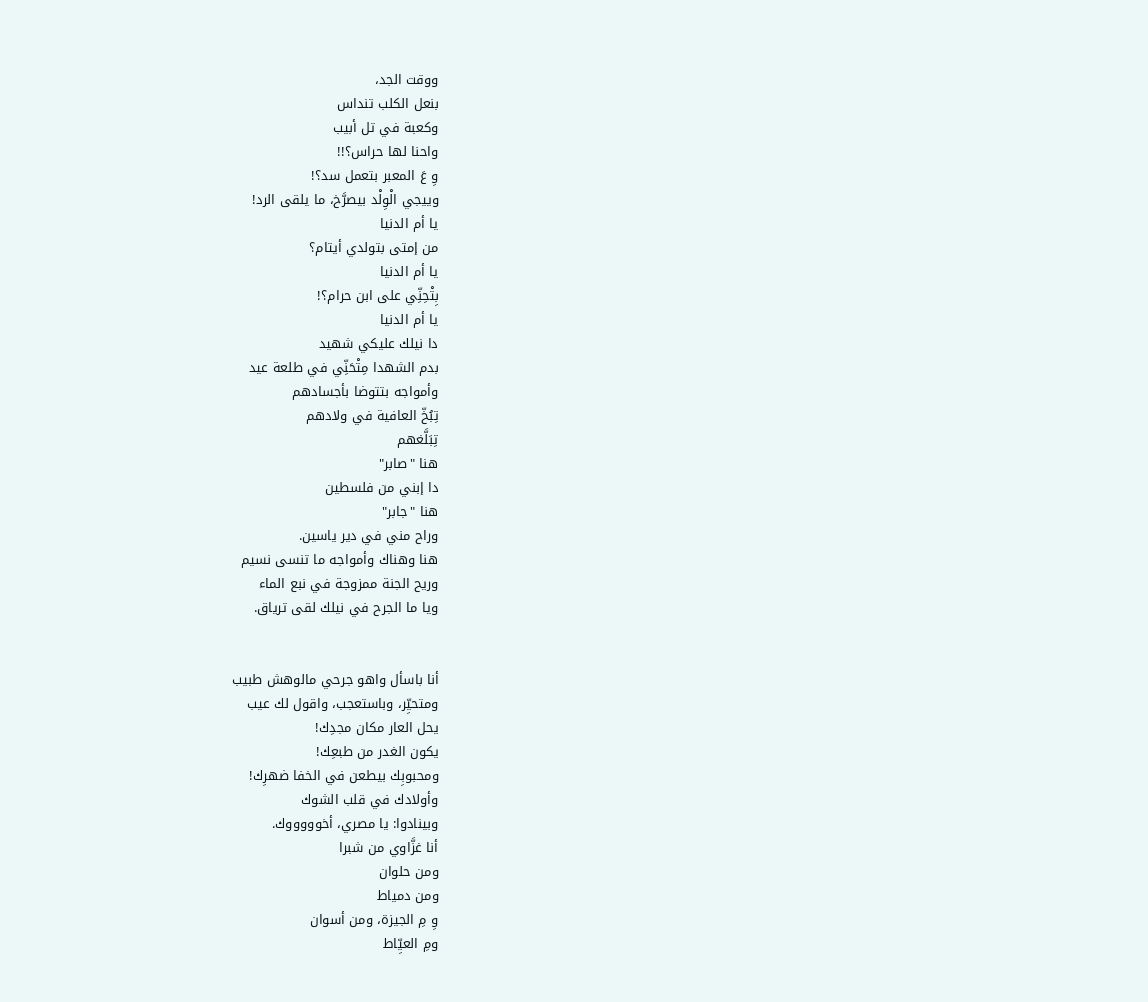ووقت الجد،
بنعل الكلب تنداس
وكعبة في تل أبيب
واحنا لها حراس؟!!
وِ عَ المعبر بتعمل سد؟!
وييجي الْوِلْد بيصرَّخ، ما يلقى الرد!
يا أم الدنيا
من إمتى بتولدي أيتام؟
يا أم الدنيا
بِتْحِنِّي على ابن حرام؟!
يا أم الدنيا
دا نيلك عليكي شهيد
بدم الشهدا مِتْحَنِّي في طلعة عيد
وأمواجه بتتوضا بأجسادهم
تِبُخّ العافية في ولادهم
تِبَلَّغهم
هنا "صابر"
دا إبني من فلسطين
هنا "جابر"
وراح مني في دير ياسين.
هنا وهناك وأمواجه ما تنسى نسيم
وريح الجنة ممزوجة في نبع الماء
ويا ما الجرح في نيلك لقى ترياق.


أنا باسأل واهو جرحي مالوهش طبيب
ومتحيِّر، وباستعجب، واقول لك عيب
يحل العار مكان مجدِك!
يكون الغدر من طبعِك!
ومحبوبِك بيطعن في الخفا ضهرِك!
وأولادك في قلب الشوك
وبينادوا: يا مصري، أخوووووك.
أنا غزَّاوي من شبرا
ومن حلوان
ومن دمياط
وِ مِ الجيزة، ومن أسوان
ومِ العيِّاط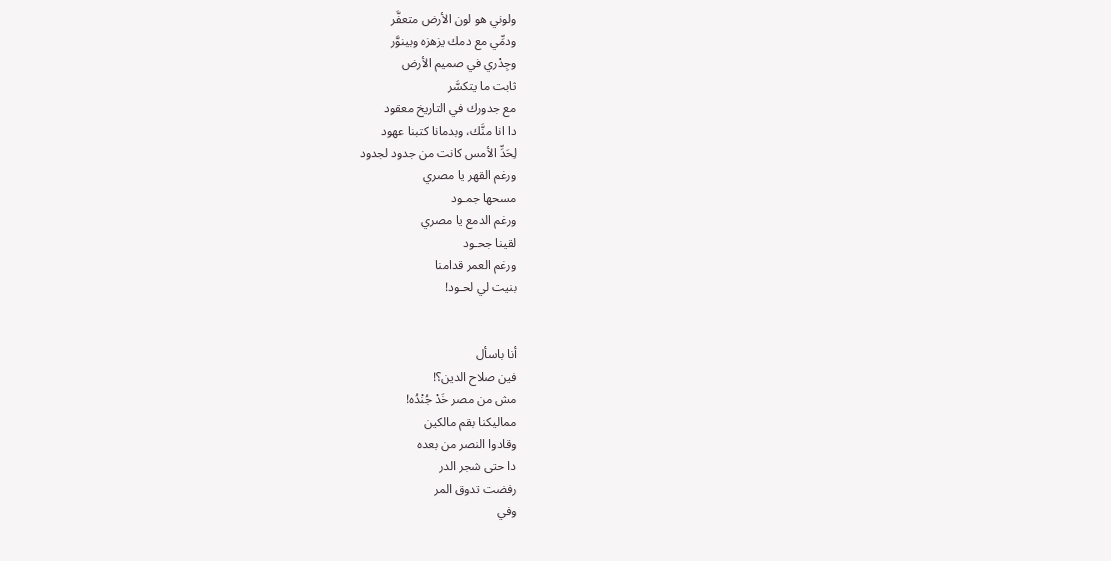ولوني هو لون الأرض متعفَّر
ودمِّي مع دمك يزهزه وبينوَّر
وجِدْري في صميم الأرض
ثابت ما يتكسَّر
مع جدورك في التاريخ معقود
دا انا منَّك، وبدمانا كتبنا عهود
لِحَدِّ الأمس كانت من جدود لجدود
ورغم القهر يا مصري
مسحها جمـود
ورغم الدمع يا مصري
لقينا جحـود
ورغم العمر قدامنا
بنيت لي لحـود!


أنا باسأل
فين صلاح الدين؟!
مش من مصر خَدْ جُنْدُه!
مماليكنا بقم مالكين
وقادوا النصر من بعده
دا حتى شجر الدر
رفضت تدوق المر
وفي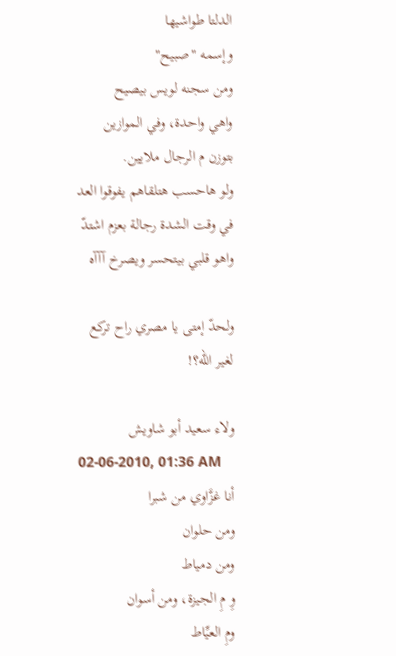الدلتا طواشيها
وإسمه "صبيح"
ومن سجنه لويس بيصيح
واهي واحدة، وفي الموازين
بتوزن م الرجال ملايين.
ولو هاحسب هتلقاهم يفوقوا العد
في وقت الشدة رجالة بعزم اشتدّ
واهو قلبي بيتحسر ويصرخ آآآه

ولحدّ إمتى يا مصري راح تركع
لغير الله؟!

ولاء سعيد أبو شاويش
02-06-2010, 01:36 AM
أنا غزَّاوي من شبرا
ومن حلوان
ومن دمياط
وِ مِ الجيزة، ومن أسوان
ومِ العيِّاط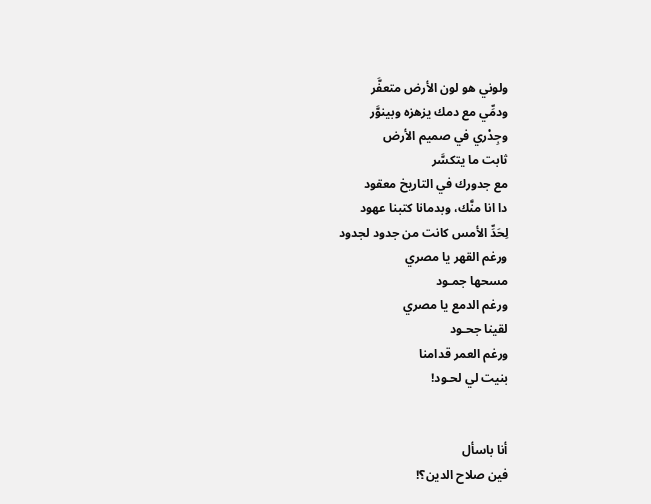ولوني هو لون الأرض متعفَّر
ودمِّي مع دمك يزهزه وبينوَّر
وجِدْري في صميم الأرض
ثابت ما يتكسَّر
مع جدورك في التاريخ معقود
دا انا منَّك، وبدمانا كتبنا عهود
لِحَدِّ الأمس كانت من جدود لجدود
ورغم القهر يا مصري
مسحها جمـود
ورغم الدمع يا مصري
لقينا جحـود
ورغم العمر قدامنا
بنيت لي لحـود!


أنا باسأل
فين صلاح الدين؟!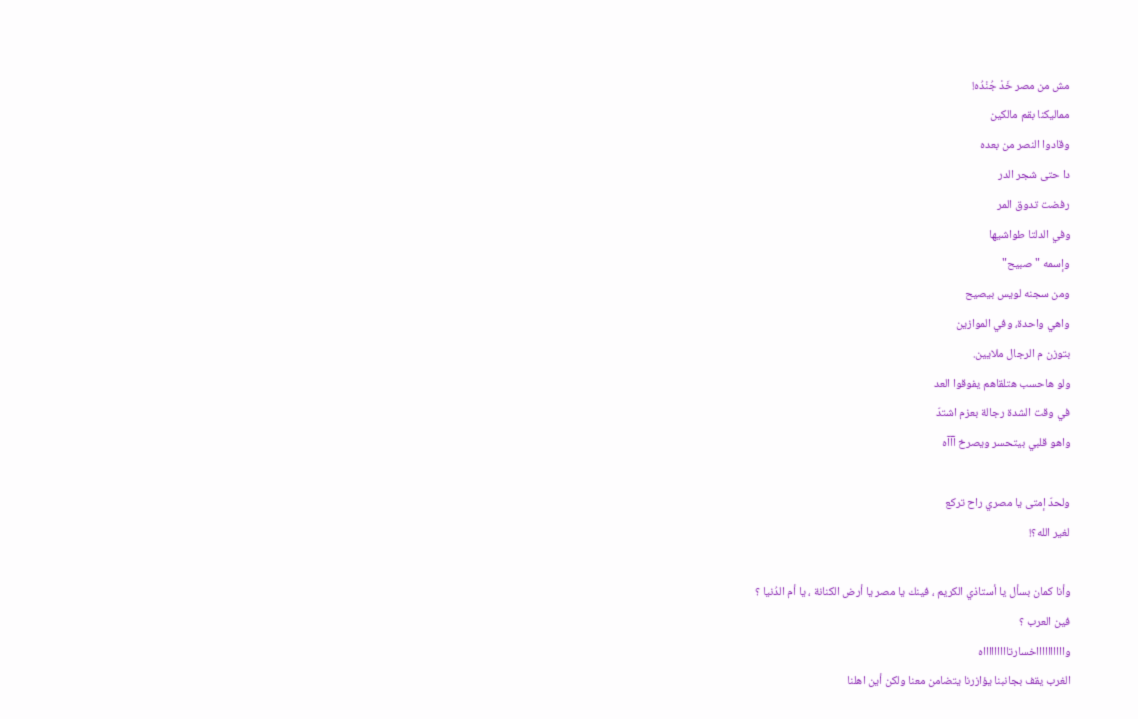مش من مصر خَدْ جُنْدُه!
مماليكنا بقم مالكين
وقادوا النصر من بعده
دا حتى شجر الدر
رفضت تدوق المر
وفي الدلتا طواشيها
وإسمه "صبيح"
ومن سجنه لويس بيصيح
واهي واحدة، وفي الموازين
بتوزن م الرجال ملايين.
ولو هاحسب هتلقاهم يفوقوا العد
في وقت الشدة رجالة بعزم اشتدّ
واهو قلبي بيتحسر ويصرخ آآآه

ولحدّ إمتى يا مصري راح تركع
لغير الله؟!

وأنا كمان بسأل يا أستاذي الكريم ، فينك يا مصر يا أرض الكنانة ، يا أم الدُنيا ؟
فين العرب ؟
وااااااااااخسارتاااااااااه
الغرب يقف بجانبنا يؤازرنا يتضامن معنا ولكن أين اهلنا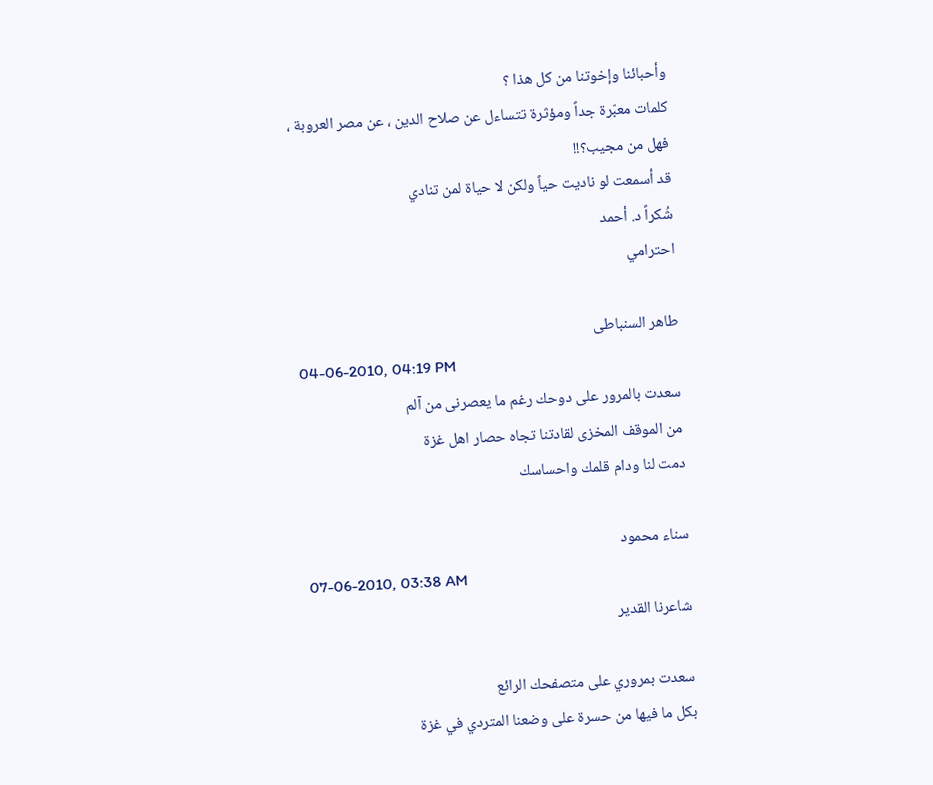وأحبائنا وإخوتنا من كل هذا ؟
كلمات معبّرة جداً ومؤثرة تتساءل عن صلاح الدين ، عن مصر العروبة ، فهل من مجيب؟!!
قد أسمعت لو ناديت حياً ولكن لا حياة لمن تنادي
شُكراً د. أحمد
احترامي

طاهر السنباطى
04-06-2010, 04:19 PM
سعدت بالمرور على دوحك رغم ما يعصرنى من آلم
من الموقف المخزى لقادتنا تجاه حصار اهل غزة
دمت لنا ودام قلمك واحساسك

سناء محمود
07-06-2010, 03:38 AM
شاعرنا القدير

سعدت بمروري على متصفحك الرائع
بكل ما فيها من حسرة على وضعنا المتردي في غزة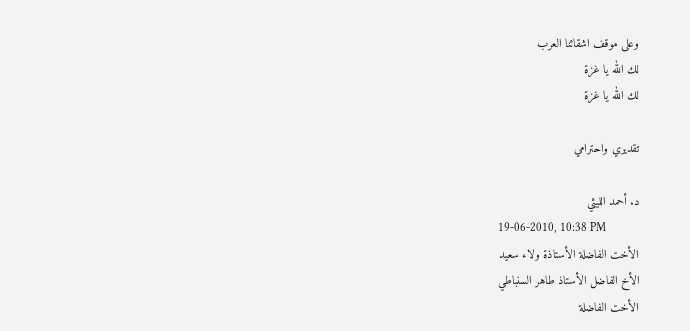وعلى موقف اشقائنا العرب
لك الله يا غزة
لك الله يا غزة

تقديري واحترامي

د. أحمد الليثي
19-06-2010, 10:38 PM
الأخت الفاضلة الأستاذة ولاء سعيد
الأخ الفاضل الأستاذ طاهر السنباطي
الأخت الفاضلة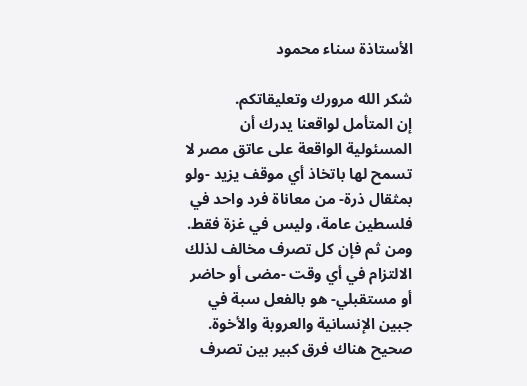الأستاذة سناء محمود

شكر الله مرورك وتعليقاتكم.
إن المتأمل لواقعنا يدرك أن المسئولية الواقعة على عاتق مصر لا تسمح لها باتخاذ أي موقف يزيد -ولو بمثقال ذرة- من معاناة فرد واحد في فلسطين عامة، وليس في غزة فقط. ومن ثم فإن كل تصرف مخالف لذلك الالتزام في أي وقت -مضى أو حاضر أو مستقبلي- هو بالفعل سبة في جبين الإنسانية والعروبة والأخوة.
صحيح هناك فرق كبير بين تصرف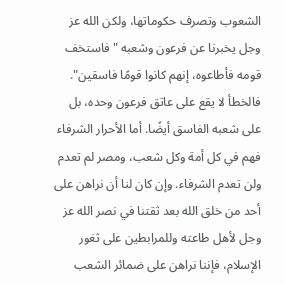الشعوب وتصرف حكوماتها، ولكن الله عز وجل يخبرنا عن فرعون وشعبه "فاستخف قومه فأطاعوه، إنهم كانوا قومًا فاسقين". فالخطأ لا يقع على عاتق فرعون وحده، بل على شعبه الفاسق أيضًا. أما الأحرار الشرفاء فهم في كل أمة وكل شعب، ومصر لم تعدم ولن تعدم الشرفاء. وإن كان لنا أن نراهن على أحد من خلق الله بعد ثقتنا في نصر الله عز وجل لأهل طاعته وللمرابطين على ثغور الإسلام، فإننا نراهن على ضمائر الشعب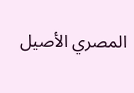المصري الأصيل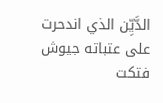الدَّيِّن الذي اندحرت على عتباته جيوش فتكت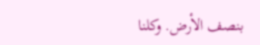بنصف الأرض. وكلنا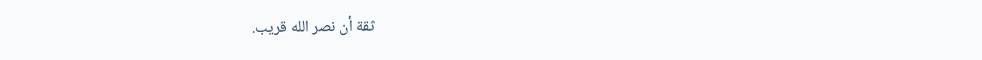ثقة أن نصر الله قريب.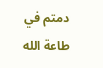دمتم في طاعة الله